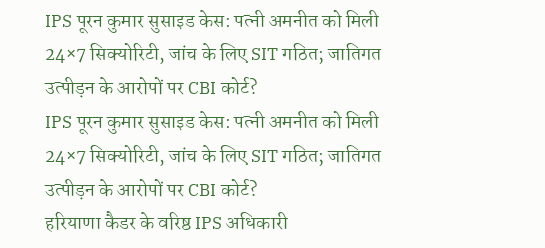IPS पूरन कुमार सुसाइड केस: पत्नी अमनीत को मिली 24×7 सिक्योरिटी, जांच के लिए SIT गठित; जातिगत उत्पीड़न के आरोपों पर CBI कोर्ट?
IPS पूरन कुमार सुसाइड केस: पत्नी अमनीत को मिली 24×7 सिक्योरिटी, जांच के लिए SIT गठित; जातिगत उत्पीड़न के आरोपों पर CBI कोर्ट?
हरियाणा कैडर के वरिष्ठ IPS अधिकारी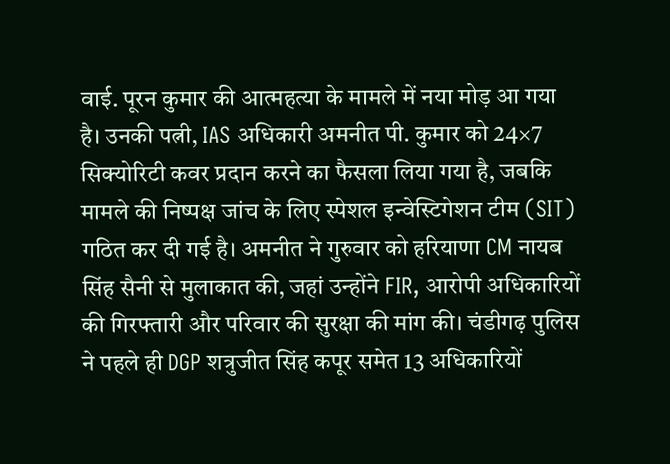वाई. पूरन कुमार की आत्महत्या के मामले में नया मोड़ आ गया है। उनकी पत्नी, IAS अधिकारी अमनीत पी. कुमार को 24×7 सिक्योरिटी कवर प्रदान करने का फैसला लिया गया है, जबकि मामले की निष्पक्ष जांच के लिए स्पेशल इन्वेस्टिगेशन टीम (SIT) गठित कर दी गई है। अमनीत ने गुरुवार को हरियाणा CM नायब सिंह सैनी से मुलाकात की, जहां उन्होंने FIR, आरोपी अधिकारियों की गिरफ्तारी और परिवार की सुरक्षा की मांग की। चंडीगढ़ पुलिस ने पहले ही DGP शत्रुजीत सिंह कपूर समेत 13 अधिकारियों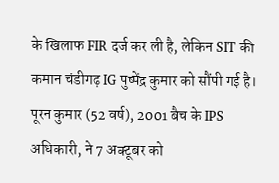के खिलाफ FIR दर्ज कर ली है, लेकिन SIT की कमान चंडीगढ़ IG पुष्पेंद्र कुमार को सौंपी गई है।
पूरन कुमार (52 वर्ष), 2001 बैच के IPS अधिकारी, ने 7 अक्टूबर को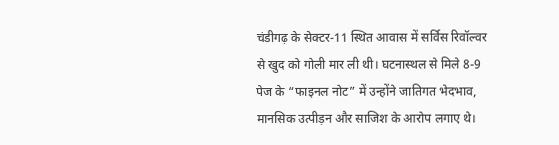चंडीगढ़ के सेक्टर-11 स्थित आवास में सर्विस रिवॉल्वर से खुद को गोली मार ली थी। घटनास्थल से मिले 8-9 पेज के “फाइनल नोट” में उन्होंने जातिगत भेदभाव, मानसिक उत्पीड़न और साजिश के आरोप लगाए थे।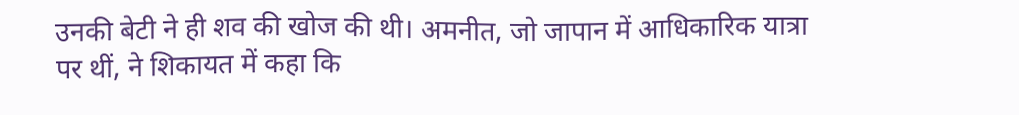उनकी बेटी ने ही शव की खोज की थी। अमनीत, जो जापान में आधिकारिक यात्रा पर थीं, ने शिकायत में कहा कि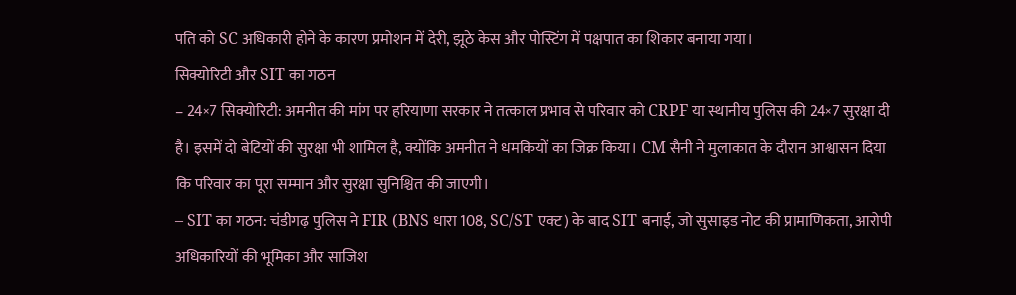पति को SC अधिकारी होने के कारण प्रमोशन में देरी, झूठे केस और पोस्टिंग में पक्षपात का शिकार बनाया गया।
सिक्योरिटी और SIT का गठन
– 24×7 सिक्योरिटी: अमनीत की मांग पर हरियाणा सरकार ने तत्काल प्रभाव से परिवार को CRPF या स्थानीय पुलिस की 24×7 सुरक्षा दी है। इसमें दो बेटियों की सुरक्षा भी शामिल है, क्योंकि अमनीत ने धमकियों का जिक्र किया। CM सैनी ने मुलाकात के दौरान आश्वासन दिया कि परिवार का पूरा सम्मान और सुरक्षा सुनिश्चित की जाएगी।
– SIT का गठन: चंडीगढ़ पुलिस ने FIR (BNS धारा 108, SC/ST एक्ट) के बाद SIT बनाई, जो सुसाइड नोट की प्रामाणिकता, आरोपी अधिकारियों की भूमिका और साजिश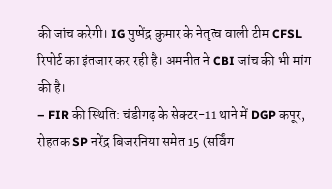की जांच करेगी। IG पुष्पेंद्र कुमार के नेतृत्व वाली टीम CFSL रिपोर्ट का इंतजार कर रही है। अमनीत ने CBI जांच की भी मांग की है।
– FIR की स्थिति: चंडीगढ़ के सेक्टर-11 थाने में DGP कपूर, रोहतक SP नरेंद्र बिजरनिया समेत 15 (सर्विंग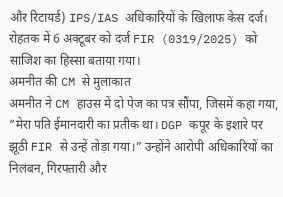और रिटायर्ड) IPS/IAS अधिकारियों के खिलाफ केस दर्ज। रोहतक में 6 अक्टूबर को दर्ज FIR (0319/2025) को साजिश का हिस्सा बताया गया।
अमनीत की CM से मुलाकात
अमनीत ने CM हाउस में दो पेज का पत्र सौंपा, जिसमें कहा गया, “मेरा पति ईमानदारी का प्रतीक था। DGP कपूर के इशारे पर झूठी FIR से उन्हें तोड़ा गया।” उन्होंने आरोपी अधिकारियों का निलंबन, गिरफ्तारी और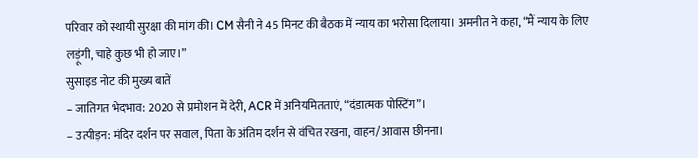परिवार को स्थायी सुरक्षा की मांग की। CM सैनी ने 45 मिनट की बैठक में न्याय का भरोसा दिलाया। अमनीत ने कहा, “मैं न्याय के लिए लड़ूंगी, चाहे कुछ भी हो जाए।”
सुसाइड नोट की मुख्य बातें
– जातिगत भेदभाव: 2020 से प्रमोशन में देरी, ACR में अनियमितताएं, “दंडात्मक पोस्टिंग”।
– उत्पीड़न: मंदिर दर्शन पर सवाल, पिता के अंतिम दर्शन से वंचित रखना, वाहन/आवास छीनना।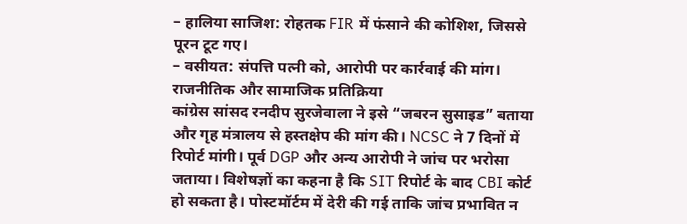– हालिया साजिश: रोहतक FIR में फंसाने की कोशिश, जिससे पूरन टूट गए।
– वसीयत: संपत्ति पत्नी को, आरोपी पर कार्रवाई की मांग।
राजनीतिक और सामाजिक प्रतिक्रिया
कांग्रेस सांसद रनदीप सुरजेवाला ने इसे “जबरन सुसाइड” बताया और गृह मंत्रालय से हस्तक्षेप की मांग की। NCSC ने 7 दिनों में रिपोर्ट मांगी। पूर्व DGP और अन्य आरोपी ने जांच पर भरोसा जताया। विशेषज्ञों का कहना है कि SIT रिपोर्ट के बाद CBI कोर्ट हो सकता है। पोस्टमॉर्टम में देरी की गई ताकि जांच प्रभावित न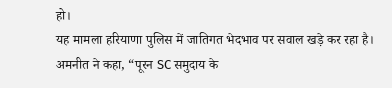हो।
यह मामला हरियाणा पुलिस में जातिगत भेदभाव पर सवाल खड़े कर रहा है। अमनीत ने कहा, “पूरन SC समुदाय के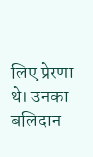लिए प्रेरणा थे। उनका बलिदान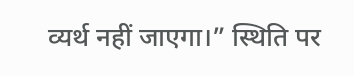व्यर्थ नहीं जाएगा।” स्थिति पर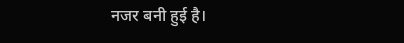नजर बनी हुई है।